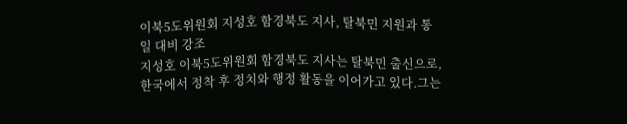이북5도위원회 지성호 함경북도 지사, 탈북민 지원과 통일 대비 강조
지성호 이북5도위원회 함경북도 지사는 탈북민 출신으로, 한국에서 정착 후 정치와 행정 활동을 이어가고 있다.그는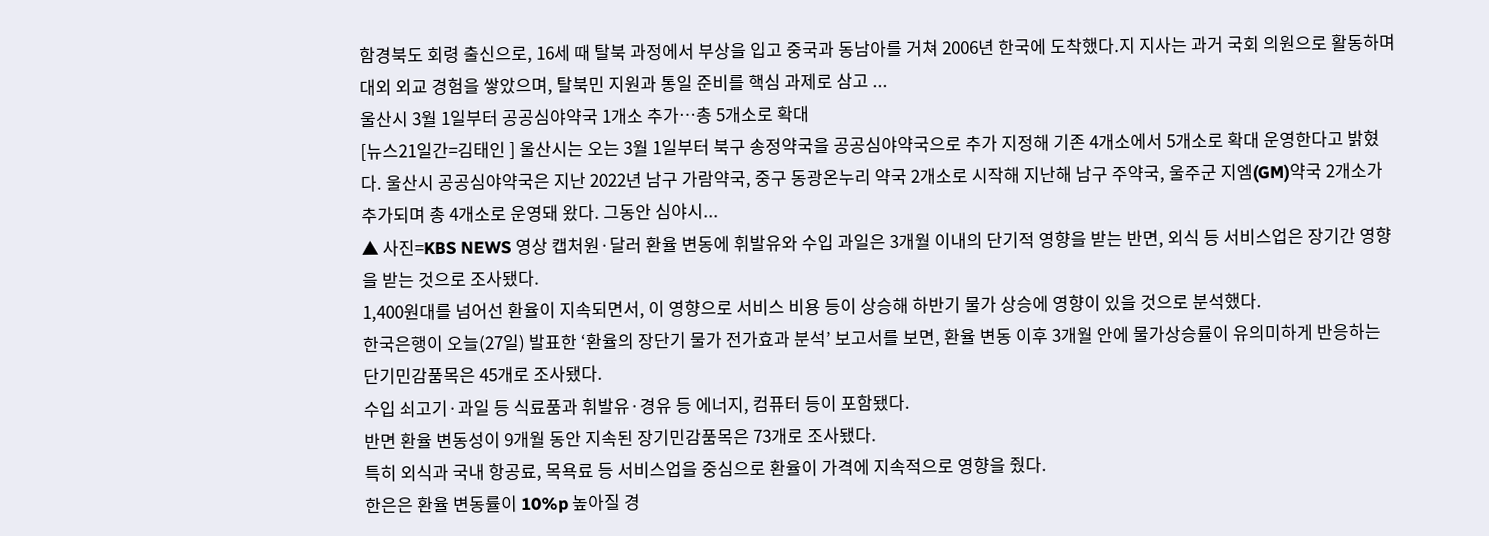함경북도 회령 출신으로, 16세 때 탈북 과정에서 부상을 입고 중국과 동남아를 거쳐 2006년 한국에 도착했다.지 지사는 과거 국회 의원으로 활동하며 대외 외교 경험을 쌓았으며, 탈북민 지원과 통일 준비를 핵심 과제로 삼고 ...
울산시 3월 1일부터 공공심야약국 1개소 추가…총 5개소로 확대
[뉴스21일간=김태인 ] 울산시는 오는 3월 1일부터 북구 송정약국을 공공심야약국으로 추가 지정해 기존 4개소에서 5개소로 확대 운영한다고 밝혔다. 울산시 공공심야약국은 지난 2022년 남구 가람약국, 중구 동광온누리 약국 2개소로 시작해 지난해 남구 주약국, 울주군 지엠(GM)약국 2개소가 추가되며 총 4개소로 운영돼 왔다. 그동안 심야시...
▲ 사진=KBS NEWS 영상 캡처원·달러 환율 변동에 휘발유와 수입 과일은 3개월 이내의 단기적 영향을 받는 반면, 외식 등 서비스업은 장기간 영향을 받는 것으로 조사됐다.
1,400원대를 넘어선 환율이 지속되면서, 이 영향으로 서비스 비용 등이 상승해 하반기 물가 상승에 영향이 있을 것으로 분석했다.
한국은행이 오늘(27일) 발표한 ‘환율의 장단기 물가 전가효과 분석’ 보고서를 보면, 환율 변동 이후 3개월 안에 물가상승률이 유의미하게 반응하는 단기민감품목은 45개로 조사됐다.
수입 쇠고기·과일 등 식료품과 휘발유·경유 등 에너지, 컴퓨터 등이 포함됐다.
반면 환율 변동성이 9개월 동안 지속된 장기민감품목은 73개로 조사됐다.
특히 외식과 국내 항공료, 목욕료 등 서비스업을 중심으로 환율이 가격에 지속적으로 영향을 줬다.
한은은 환율 변동률이 10%p 높아질 경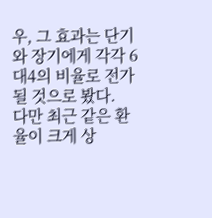우, 그 효과는 단기와 장기에게 각각 6대4의 비율로 전가될 것으로 봤다.
다만 최근 같은 환율이 크게 상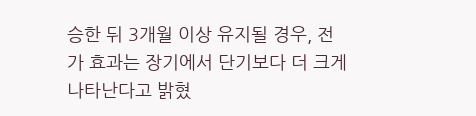승한 뒤 3개월 이상 유지될 경우, 전가 효과는 장기에서 단기보다 더 크게 나타난다고 밝혔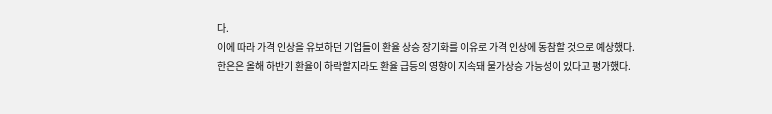다.
이에 따라 가격 인상을 유보하던 기업들이 환율 상승 장기화를 이유로 가격 인상에 동참할 것으로 예상했다.
한은은 올해 하반기 환율이 하락할지라도 환율 급등의 영향이 지속돼 물가상승 가능성이 있다고 평가했다.